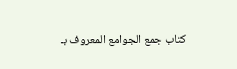كتاب جمع الجوامع المعروف بـ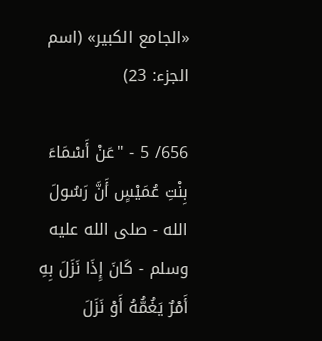«الجامع الكبير» (اسم الجزء: 23)

656/ 5 - "عَنْ أَسْمَاءَ بِنْتِ عُمَيْسٍ أَنَّ رَسُولَ الله - صلى الله عليه وسلم - كَانَ إِذَا نَزَلَ بِهِ أَمْرٌ يَغُمُّهُ أَوْ نَزَلَ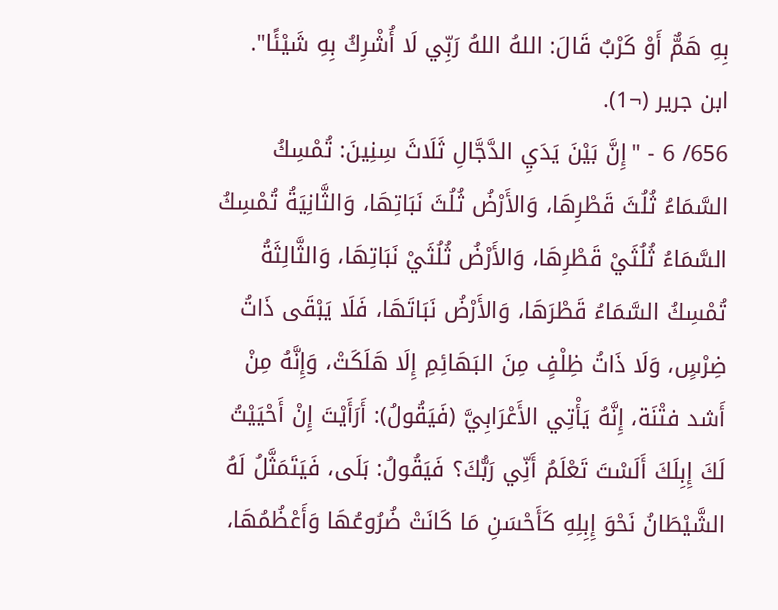بِهِ هَمٌّ أَوْ كَرْبٌ قَالَ: اللهُ اللهُ رَبِّي لَا أُشْرِكُ بِهِ شَيْئًا".
ابن جرير (¬1).
656/ 6 - "إِنَّ بَيْنَ يَدَيِ الدَّجَّالِ ثَلَاثَ سِنِينَ: تُمْسِكُ السَّمَاءُ ثُلُثَ قَطْرِهَا، وَالأَرْضُ ثُلُثَ نَبَاتِهَا، وَالثَّانِيَةُ تُمْسِكُ السَّمَاءُ ثُلُثَيْ قَطْرِهَا، وَالأَرْضُ ثُلُثَيْ نَبَاتِهَا، وَالثَّالِثَةُ تُمْسِكُ السَّمَاءُ قَطْرَهَا، وَالأَرْضُ نَبَاتَهَا، فَلَا يَبْقَى ذَاتُ ضِرْسٍ، وَلَا ذَاتُ ظِلْفٍ مِنَ البَهَائِمِ إِلَا هَلَكَتْ، وَإِنَّهُ مِنْ أَشد فتْنَة، إِنَّهُ يَأْتِي الأَعْرَابِيَّ (فَيَقُولُ): أَرَأَيْتَ إِنْ أَحْيَيْتُ لَكَ إِبِلَكَ أَلَسْتَ تَعْلَمُ أَنِّي رَبُّكَ؟ فَيَقُولُ: بَلَى، فَيَتَمَثَّلُ لَهُ الشَّيْطَانُ نَحْوَ إِبِلِهِ كَأَحْسَنِ مَا كَانَتْ ضُرُوعُهَا وَأَعْظُمُهَا،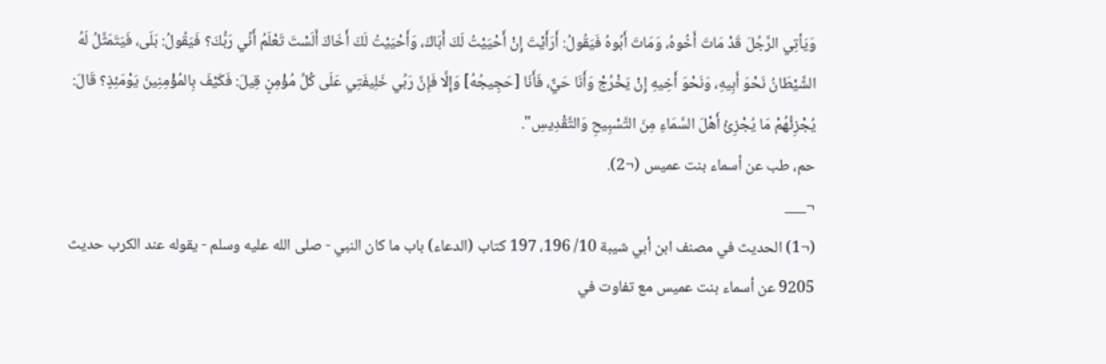وَيَأتِي الرَّجُلَ قَدْ مَاتَ أَخُوهُ، وَمَاتَ أَبُوهُ فَيَقُولُ: أَرَأَيْتَ إِنْ أَحْيَيْتُ لَكَ أَبَاكَ، وَأَحْيَيْتُ لَكَ أَخَاكَ أَلَسْتَ تَعْلَمُ أَنِّي رَبُّكَ؟ فَيَقُولُ: بَلَى، فَيَتَمَثَّلُ لَهُ الشَّيْطَانُ نَحْوَ أَبِيهِ، وَنَحْوَ أَخِيهِ إِنْ يَخْرُجْ وَأَنَا حَيٌّ، فَأَنَا [حَجِيجُهُ] وَإِلَّا فَإِنَّ رَبِّي خَلِيفَتِي عَلَى كُلِّ مُؤْمِنٍ قِيلَ: فَكَيْفَ بِالمُؤْمِنِينَ يَوْمَئِذٍ؟ قَالَ: يُجْزِئُهُمْ مَا يُجْزِئُ أَهْلَ السَّمَاءِ مِنَ التَّسْبِيحِ وَالتَّقْدِيسِ".
حم، طب عن أسماء بنت عميس (¬2).
¬___
(¬1) الحديث في مصنف ابن أبي شيبة 10/ 196، 197 كتاب (الدعاء) باب ما كان النبي - صلى الله عليه وسلم - يقوله عند الكرب حديث 9205 عن أسماء بنت عميس مع تفاوت في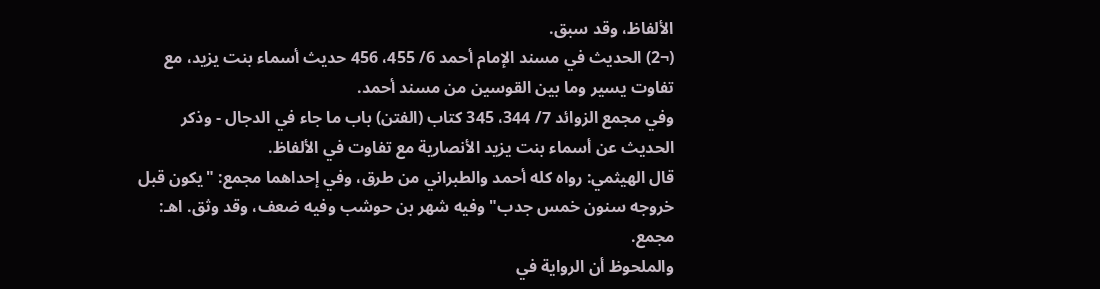الألفاظ، وقد سبق.
(¬2) الحديث في مسند الإمام أحمد 6/ 455، 456 حديث أسماء بنت يزيد، مع تفاوت يسير وما بين القوسين من مسند أحمد.
وفي مجمع الزوائد 7/ 344، 345 كتاب (الفتن) باب ما جاء في الدجال - وذكر الحديث عن أسماء بنت يزيد الأنصارية مع تفاوت في الألفاظ.
قال الهيثمي: رواه كله أحمد والطبراني من طرق، وفي إحداهما مجمع: "يكون قبل خروجه سنون خمس جدب" وفيه شهر بن حوشب وفيه ضعف، وقد وثق. اهـ: مجمع.
والملحوظ أن الرواية في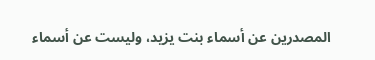المصدرين عن أسماء بنت يزيد، وليست عن أسماء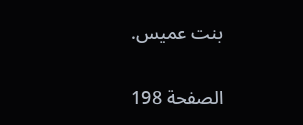بنت عميس.

الصفحة 198